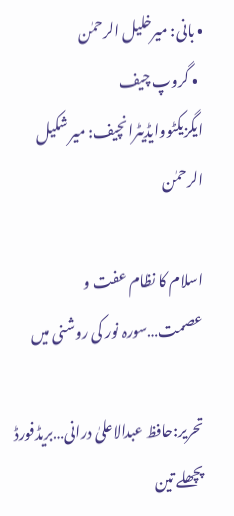• بانی: میرخلیل الرحمٰن
  • گروپ چیف ایگزیکٹووایڈیٹرانچیف: میر شکیل الرحمٰن

اسلام کا نظام عفت و عصمت…سورہ نور کی روشنی میں

تحریر:حافظ عبدالاعلیٰ درانی…بریڈفورڈ
پچھلے تین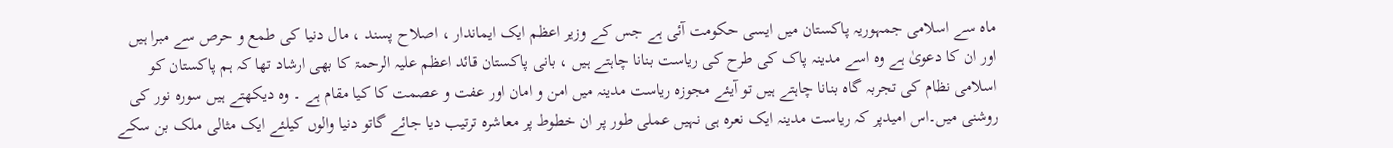ماہ سے اسلامی جمہوریہ پاکستان میں ایسی حکومت آئی ہے جس کے وزیر اعظم ایک ایماندار ، اصلاح پسند ، مال دنیا کی طمع و حرص سے مبرا ہیں اور ان کا دعویٰ ہے وہ اسے مدینہ پاک کی طرح کی ریاست بنانا چاہتے ہیں ، بانی پاکستان قائد اعظم علیہ الرحمۃ کا بھی ارشاد تھا کہ ہم پاکستان کو اسلامی نظام کی تجربہ گاہ بنانا چاہتے ہیں تو آیئے مجوزہ ریاست مدینہ میں امن و امان اور عفت و عصمت کا کیا مقام ہے ۔ وہ دیکھتے ہیں سورہ نور کی روشنی میں۔اس امیدپر کہ ریاست مدینہ ایک نعرہ ہی نہیں عملی طور پر ان خطوط پر معاشرہ ترتیب دیا جائے گاتو دنیا والوں کیلئے ایک مثالی ملک بن سکے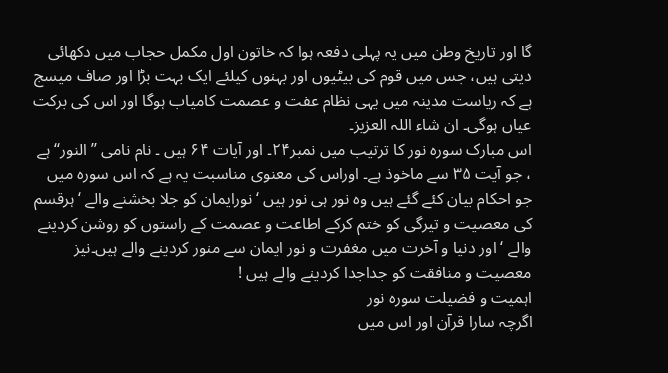گا اور تاریخ وطن میں یہ پہلی دفعہ ہوا کہ خاتون اول مکمل حجاب میں دکھائی دیتی ہیں، جس میں قوم کی بیٹیوں اور بہنوں کیلئے ایک بہت بڑا اور صاف میسج ہے کہ ریاست مدینہ میں یہی نظام عفت و عصمت کامیاب ہوگا اور اس کی برکت عیاں ہوگی۔ ان شاء اللہ العزیز۔
اس مبارک سورہ نور کا ترتیب میں نمبر۲۴۔ اور آیات ۶۴ ہیں ۔ نام نامی ’’النور‘‘ ہے ، جو آیت ۳۵ سے ماخوذ ہے۔ اوراس کی معنوی مناسبت یہ ہے کہ اس سورہ میں جو احکام بیان کئے گئے ہیں وہ نور ہی نور ہیں ‘ نورایمان کو جلا بخشنے والے ‘ ہرقسم کی معصیت و تیرگی کو ختم کرکے اطاعت و عصمت کے راستوں کو روشن کردینے والے ‘ اور دنیا و آخرت میں مغفرت و نور ایمان سے منور کردینے والے ہیں۔نیز معصیت و منافقت کو جداجدا کردینے والے ہیں !
اہمیت و فضیلت سورہ نور
اگرچہ سارا قرآن اور اس میں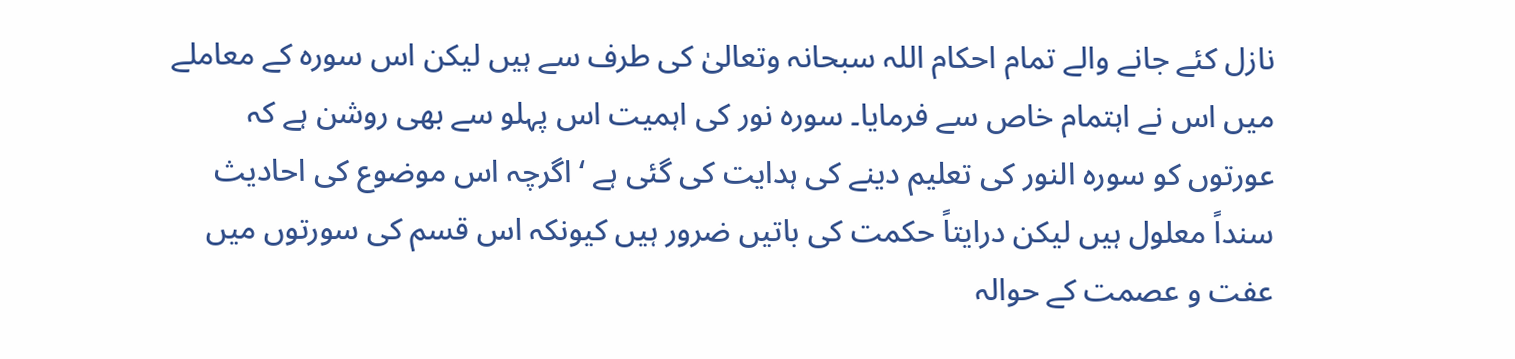نازل کئے جانے والے تمام احکام اللہ سبحانہ وتعالیٰ کی طرف سے ہیں لیکن اس سورہ کے معاملے میں اس نے اہتمام خاص سے فرمایا۔ سورہ نور کی اہمیت اس پہلو سے بھی روشن ہے کہ عورتوں کو سورہ النور کی تعلیم دینے کی ہدایت کی گئی ہے ‘ اگرچہ اس موضوع کی احادیث سنداً معلول ہیں لیکن درایتاً حکمت کی باتیں ضرور ہیں کیونکہ اس قسم کی سورتوں میں عفت و عصمت کے حوالہ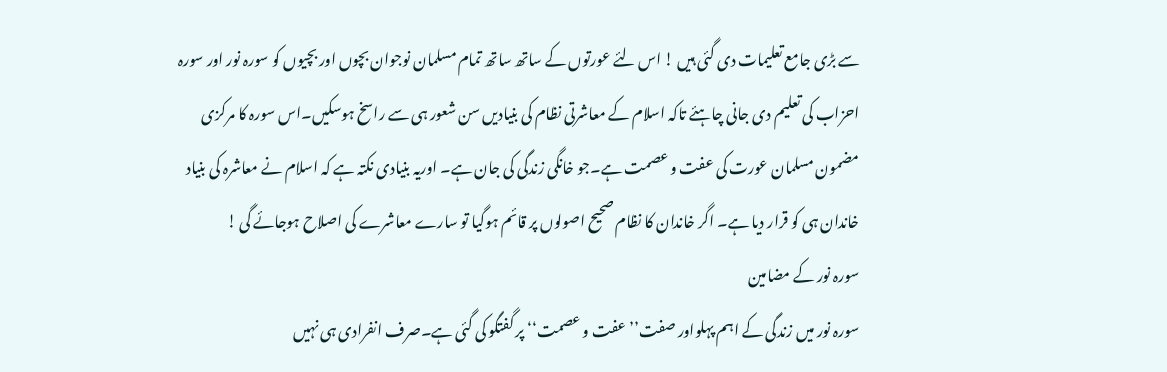سے بڑی جامع تعلیمات دی گئی ہیں ! اس لئے عورتوں کے ساتھ ساتھ تمام مسلمان نوجوان بچوں اور بچیوں کو سورہ نور اور سورہ احزاب کی تعلیم دی جانی چاہئے تاکہ اسلام کے معاشرتی نظام کی بنیادیں سن شعور ہی سے راسخ ہوسکیں۔اس سورہ کا مرکزی مضمون مسلمان عورت کی عفت و عصمت ہے۔جو خانگی زندگی کی جان ہے۔ اوریہ بنیادی نکتہ ہے کہ اسلام نے معاشرہ کی بنیاد خاندان ہی کو قرار دیا ہے۔ اگر خاندان کا نظام صحیح اصولوں پر قائم ہوگیا تو سارے معاشرے کی اصلاح ہوجائے گی !
سورہ نور کے مضامین
سورہ نور میں زندگی کے اہم پہلواور صفت’’ عفت و عصمت‘‘ پر گفتگو کی گئی ہے۔صرف انفرادی ہی نہیں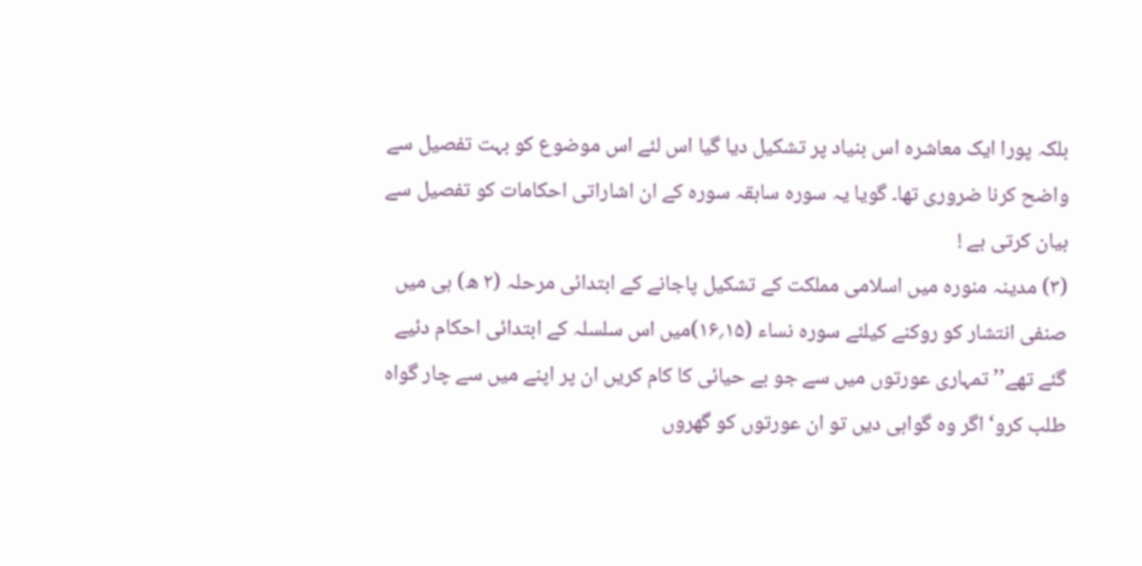بلکہ پورا ایک معاشرہ اس بنیاد پر تشکیل دیا گیا اس لئے اس موضوع کو بہت تفصیل سے واضح کرنا ضروری تھا۔ گویا یہ سورہ سابقہ سورہ کے ان اشاراتی احکامات کو تفصیل سے بیان کرتی ہے !
(۳) مدینہ منورہ میں اسلامی مملکت کے تشکیل پاجانے کے ابتدائی مرحلہ (۲ ھ) ہی میں صنفی انتشار کو روکنے کیلئے سورہ نساء (۱۵؍۱۶)میں اس سلسلہ کے ابتدائی احکام دئیے گئے تھے’’ تمہاری عورتوں میں سے جو بے حیائی کا کام کریں ان پر اپنے میں سے چار گواہ طلب کرو‘ اگر وہ گواہی دیں تو ان عورتوں کو گھروں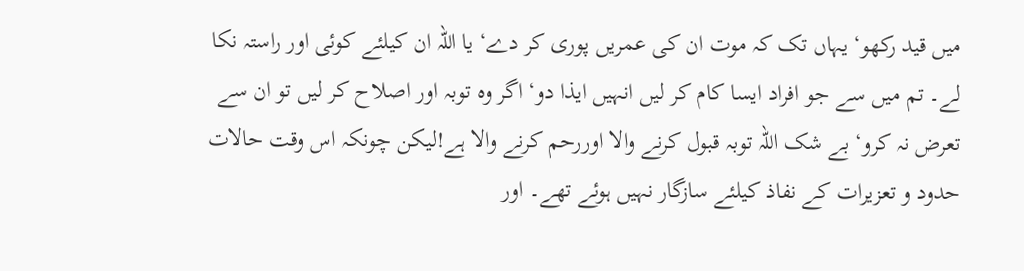میں قید رکھو‘ یہاں تک کہ موت ان کی عمریں پوری کر دے‘ یا اللہ ان کیلئے کوئی اور راستہ نکا لے۔ تم میں سے جو افراد ایسا کام کر لیں انہیں ایذا دو‘ اگر وہ توبہ اور اصلاح کر لیں تو ان سے تعرض نہ کرو‘ بے شک اللہ توبہ قبول کرنے والا اوررحم کرنے والا ہے!لیکن چونکہ اس وقت حالات حدود و تعزیرات کے نفاذ کیلئے سازگار نہیں ہوئے تھے۔ اور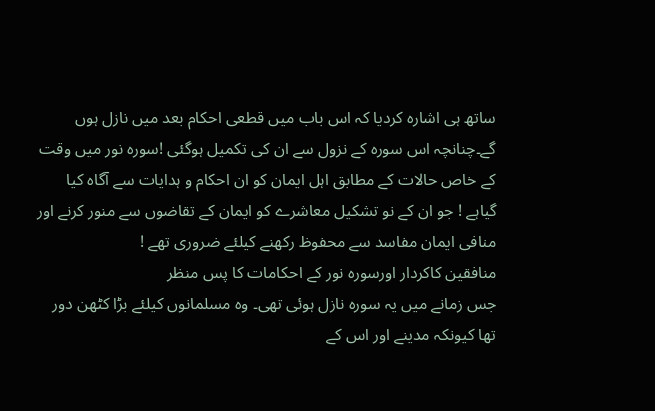ساتھ ہی اشارہ کردیا کہ اس باب میں قطعی احکام بعد میں نازل ہوں گے۔چنانچہ اس سورہ کے نزول سے ان کی تکمیل ہوگئی !سورہ نور میں وقت کے خاص حالات کے مطابق اہل ایمان کو ان احکام و ہدایات سے آگاہ کیا گیاہے ! جو ان کے نو تشکیل معاشرے کو ایمان کے تقاضوں سے منور کرنے اور منافی ایمان مفاسد سے محفوظ رکھنے کیلئے ضروری تھے !
منافقین کاکردار اورسورہ نور کے احکامات کا پس منظر
جس زمانے میں یہ سورہ نازل ہوئی تھی۔ وہ مسلمانوں کیلئے بڑا کٹھن دور تھا کیونکہ مدینے اور اس کے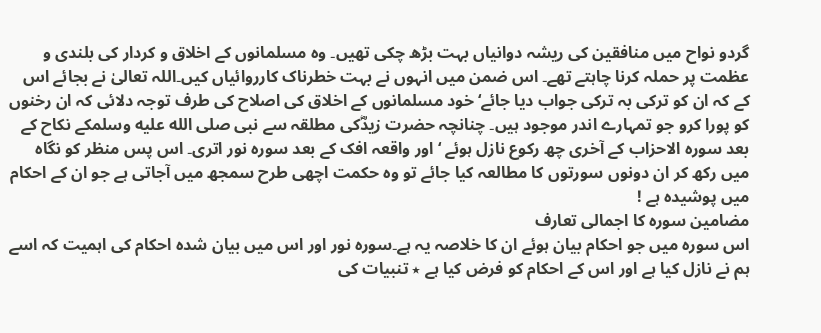گردو نواح میں منافقین کی ریشہ دوانیاں بہت بڑھ چکی تھیں۔ وہ مسلمانوں کے اخلاق و کردار کی بلندی و عظمت پر حملہ کرنا چاہتے تھے۔ اس ضمن میں انہوں نے بہت خطرناک کارروائیاں کیں۔اللہ تعالیٰ نے بجائے اس کے کہ ان کو ترکی بہ ترکی جواب دیا جائے‘ خود مسلمانوں کے اخلاق کی اصلاح کی طرف توجہ دلائی کہ ان رخنوں کو پورا کرو جو تمہارے اندر موجود ہیں۔ چنانچہ حضرت زیدؓکی مطلقہ سے نبی صلى الله عليه وسلمکے نکاح کے بعد سورہ الاحزاب کے آخری چھ رکوع نازل ہوئے ‘ اور واقعہ افک کے بعد سورہ نور اتری۔ اس پس منظر کو نگاہ میں رکھ کر ان دونوں سورتوں کا مطالعہ کیا جائے تو وہ حکمت اچھی طرح سمجھ میں آجاتی ہے جو ان کے احکام میں پوشیدہ ہے !
مضامین سورہ کا اجمالی تعارف
اس سورہ میں جو احکام بیان ہوئے ان کا خلاصہ یہ ہے۔سورہ نور اور اس میں بیان شدہ احکام کی اہمیت کہ اسے ہم نے نازل کیا ہے اور اس کے احکام کو فرض کیا ہے ٭ تنبیات کی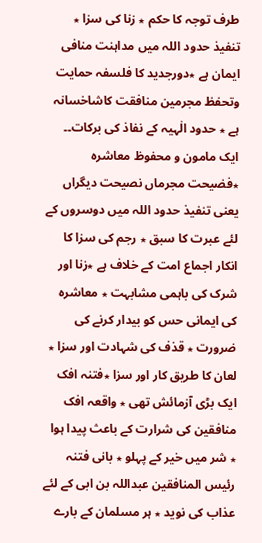طرف توجہ کا حکم ٭ زنا کی سزا ٭ تنفیذ حدود اللہ میں مداہنت منافی ایمان ہے ٭دورجدید کا فلسفہ حمایت وتحفظ مجرمین منافقت کاشاخسانہ ہے ٭ حدود الٰہیہ کے نفاذ کی برکات۔۔ ایک مامون و محفوظ معاشرہ ٭فضیحت مجرماں نصیحت دیگراں یعنی تنفیذ حدود اللہ میں دوسروں کے لئے عبرت کا سبق ٭ رجم کی سزا کا انکار اجماع امت کے خلاف ہے ٭زنا اور شرک کی باہمی مشابہت ٭ معاشرہ کی ایمانی حس کو بیدار کرنے کی ضرورت ٭ قذف کی شہادت اور سزا ٭ لعان کا طریق کار اور سزا ٭فتنہ افک ایک بڑی آزمائش تھی ٭ واقعہ افک منافقین کی شرارت کے باعث پیدا ہوا ٭ شر میں خیر کے پہلو ٭ بانی فتنہ رئیس المنافقین عبداللہ بن ابی کے لئے عذاب کی نوید ٭ ہر مسلمان کے بارے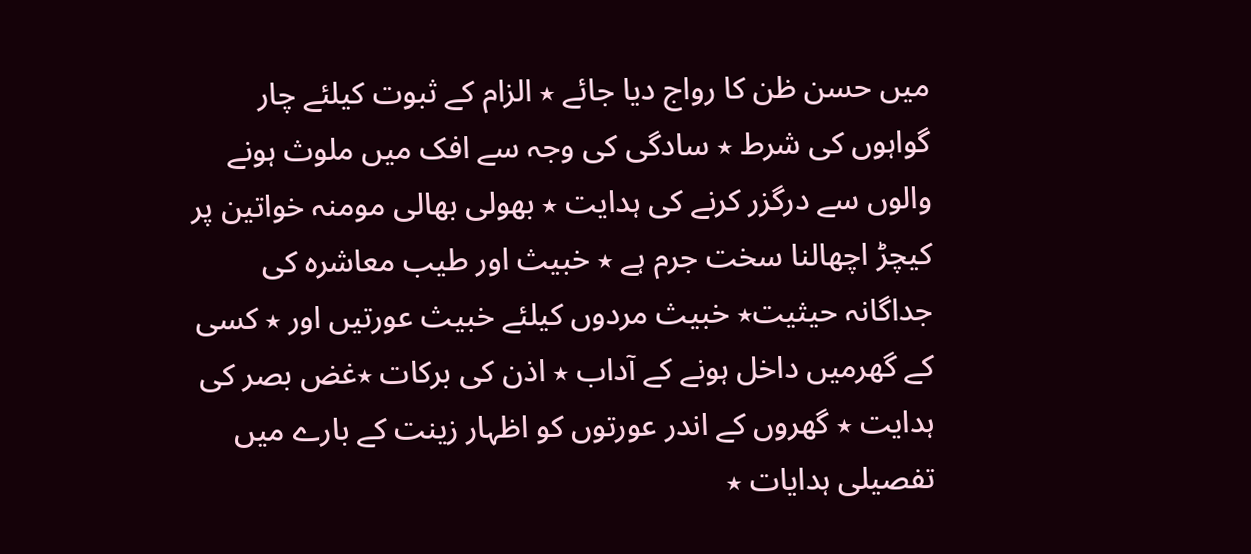میں حسن ظن کا رواج دیا جائے ٭ الزام کے ثبوت کیلئے چار گواہوں کی شرط ٭ سادگی کی وجہ سے افک میں ملوث ہونے والوں سے درگزر کرنے کی ہدایت ٭ بھولی بھالی مومنہ خواتین پر کیچڑ اچھالنا سخت جرم ہے ٭ خبیث اور طیب معاشرہ کی جداگانہ حیثیت٭ خبیث مردوں کیلئے خبیث عورتیں اور ٭ کسی کے گھرمیں داخل ہونے کے آداب ٭ اذن کی برکات ٭غض بصر کی ہدایت ٭ گھروں کے اندر عورتوں کو اظہار زینت کے بارے میں تفصیلی ہدایات ٭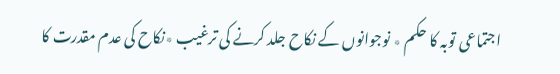اجتماعی توبہ کا حکم ٭ نوجوانوں کے نکاح جلد کرنے کی ترغیب ٭نکاح کی عدم مقدرت کا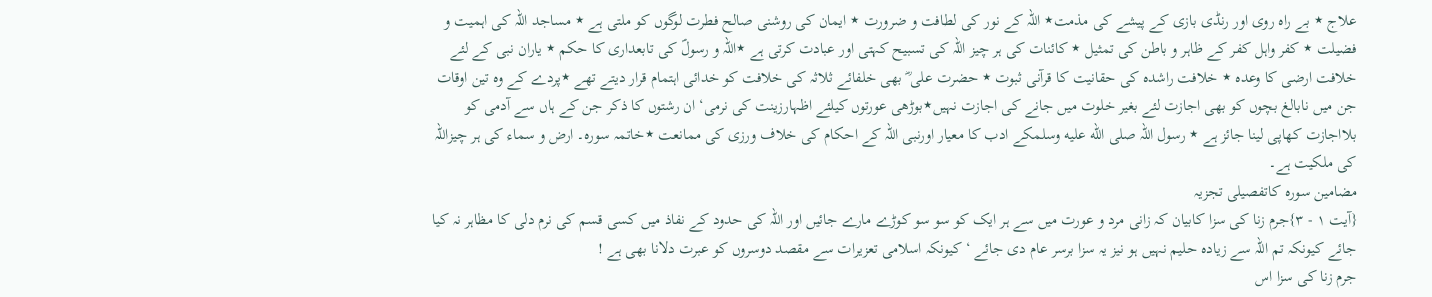علاج ٭ بے راہ روی اور رنڈی بازی کے پیشے کی مذمت٭ اللہ کے نور کی لطافت و ضرورت ٭ ایمان کی روشنی صالح فطرت لوگوں کو ملتی ہے ٭ مساجد اللہ کی اہمیت و فضیلت ٭ کفر واہل کفر کے ظاہر و باطن کی تمثیل ٭ کائنات کی ہر چیز اللہ کی تسبیح کہتی اور عبادت کرتی ہے ٭اللہ و رسولؐ کی تابعداری کا حکم ٭ یاران نبی کے لئے خلافت ارضی کا وعدہ ٭ خلافت راشدہ کی حقانیت کا قرآنی ثبوت ٭ حضرت علی ؓ بھی خلفائے ثلاثہ کی خلافت کو خدائی اہتمام قرار دیتے تھے ٭پردے کے وہ تین اوقات جن میں نابالغ بچوں کو بھی اجازت لئے بغیر خلوت میں جانے کی اجازت نہیں٭بوڑھی عورتوں کیلئے اظہارزینت کی نرمی‘ ان رشتوں کا ذکر جن کے ہاں سے آدمی کو بلااجازت کھاپی لینا جائز ہے ٭ رسول اللہ صلى الله عليه وسلمکے ادب کا معیار اورنبی اللہ کے احکام کی خلاف ورزی کی ممانعت ٭خاتمہ سورہ۔ ارض و سماء کی ہر چیزاللہ کی ملکیت ہے۔
مضامین سورہ کاتفصیلی تجزیہ
{آیت ۱ - ۳}جرم زنا کی سزا کابیان کہ زانی مرد و عورت میں سے ہر ایک کو سو سو کوڑے مارے جائیں اور اللہ کی حدود کے نفاذ میں کسی قسم کی نرم دلی کا مظاہر نہ کیا جائے کیونکہ تم اللہ سے زیادہ حلیم نہیں ہو نیز یہ سزا برسر عام دی جائے ‘ کیونکہ اسلامی تعزیرات سے مقصد دوسروں کو عبرت دلانا بھی ہے !
جرم زنا کی سزا اس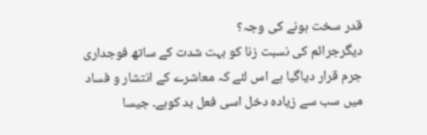قدر سخت ہونے کی وجہ؟
دیگرجرائم کی نسبت زنا کو بہت شدت کے ساتھ فوجداری جرم قرار دیاگیا ہے اس لئے کہ معاشرے کے انتشار و فساد میں سب سے زیادہ دخل اسی فعل بد کوہے۔ جیسا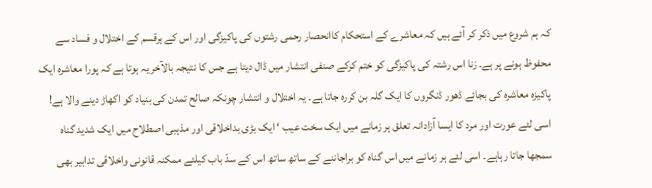کہ ہم شروع میں ذکر کر آئے ہیں کہ معاشرے کے استحکام کاانحصار رحمی رشتوں کی پاکیزگی اور اس کے ہرقسم کے اختلال و فساد سے محفوظ ہونے پر ہے۔ زنا اس رشتہ کی پاکیزگی کو ختم کرکے صنفی انتشار میں ڈال دیتا ہے جس کا نتیجہ بالآخر یہ ہوتا ہے کہ پورا معاشرہ ایک پاکیزہ معاشرہ کی بجائے ڈھور ڈنگروں کا ایک گلہ بن کررہ جاتا ہے۔ یہ اختلال و انتشار چونکہ صالح تمدن کی بنیاد کو اکھاڑ دینے والا ہے! اسی لئے عورت اور مرد کا ایسا آزادانہ تعلق ہر زمانے میں ایک سخت عیب ‘ ایک بڑی بداخلاقی اور مذہبی اصطلاح میں ایک شدید گناہ سمجھا جاتا رہاہے۔ اسی لئے ہر زمانے میں اس گناہ کو براجاننے کے ساتھ ساتھ اس کے سدّ باب کیلئے ممکنہ قانونی واخلاقی تدابیر بھی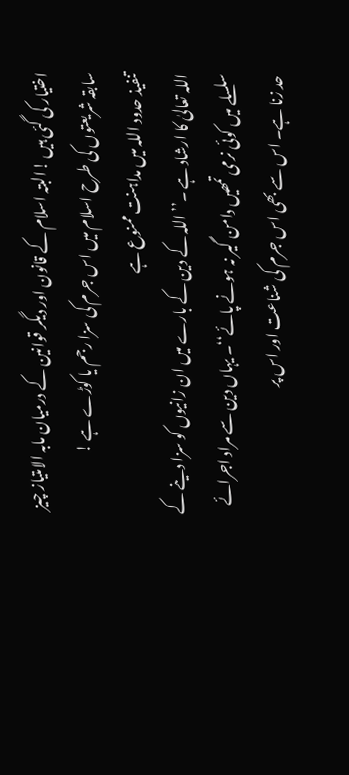اختیار کی گئی ہیں !البتہ اسلام کے قانون اور دیگر قوانین کے درمیان مابہ الامتیاز چیز سابقہ شریعتوں کی طرح اسلام میں اس جرم کی سزا رجم یا کوڑے ہے !
تنفیذ حدود اللہ میں مداہنت ممنوع ہے
اللہ تعالیٰ کا ارشاد ہے ۔’’اللہ کے دین کے بارے میں ان زانیوں کو سزا دینے کے سلسلے میں کوئی نرمی تمھیں دامن گیر نہ ہونے پائے‘‘۔ یہاں دین سے مراد اجرائے حد زنا ہے۔ اس سے بھی اس جرم کی شناعت اور اس پر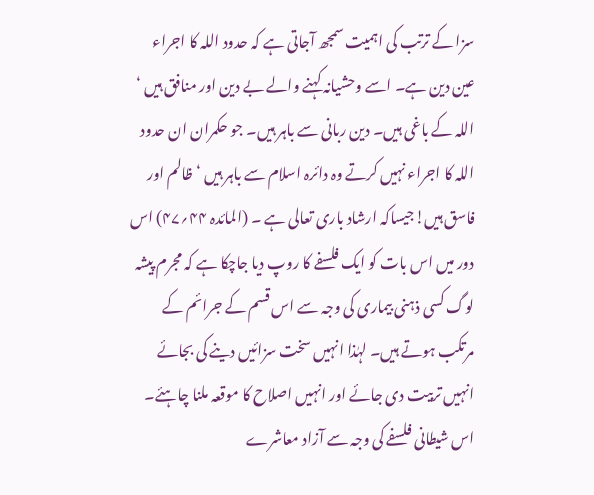سزا کے ترتب کی اہمیت سمجھ آجاتی ہے کہ حدود اللہ کا اجراء عین دین ہے۔ اسے وحشیانہ کہنے والے بے دین اور منافق ہیں ‘ اللہ کے باغی ہیں۔ دین ربانی سے باہر ہیں۔ جو حکمران ان حدود اللہ کا اجراء نہیں کرتے وہ دائرہ اسلام سے باہر ہیں ‘ ظالم اور فاسق ہیں!جیساکہ ارشاد باری تعالی ہے ۔ (المائدہ ۴۴؍۴۷) اس دور میں اس بات کو ایک فلسفے کا روپ دیا جاچکا ہے کہ مجرم پیشہ لوگ کسی ذہنی بیماری کی وجہ سے اس قسم کے جرائم کے مرتکب ہوتے ہیں۔ لہٰذا انہیں سخت سزائیں دینے کی بجائے انہیں تربیت دی جائے اور انہیں اصلاح کا موقعہ ملنا چاہئے۔ اس شیطانی فلسفے کی وجہ سے آزاد معاشرے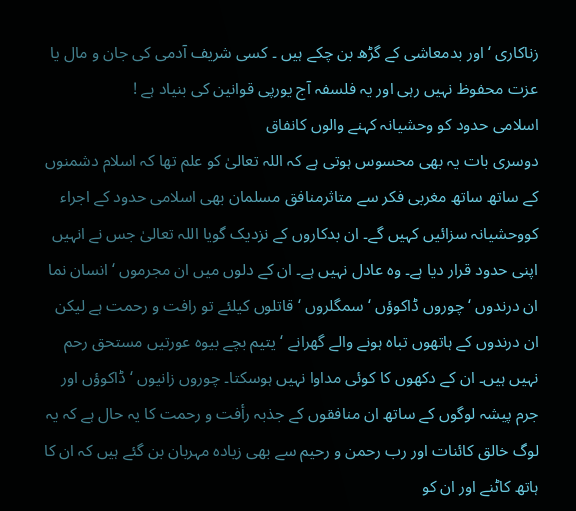زناکاری ‘ اور بدمعاشی کے گڑھ بن چکے ہیں ۔ کسی شریف آدمی کی جان و مال یا عزت محفوظ نہیں رہی اور یہ فلسفہ آج یورپی قوانین کی بنیاد ہے !
اسلامی حدود کو وحشیانہ کہنے والوں کانفاق
دوسری بات یہ بھی محسوس ہوتی ہے کہ اللہ تعالیٰ کو علم تھا کہ اسلام دشمنوں کے ساتھ ساتھ مغربی فکر سے متاثرمنافق مسلمان بھی اسلامی حدود کے اجراء کووحشیانہ سزائیں کہیں گے۔ ان بدکاروں کے نزدیک گویا اللہ تعالیٰ جس نے انہیں اپنی حدود قرار دیا ہے۔ وہ عادل نہیں ہے۔ ان کے دلوں میں ان مجرموں ‘ انسان نما ان درندوں ‘ چوروں ڈاکوؤں ‘ سمگلروں ‘ قاتلوں کیلئے تو رافت و رحمت ہے لیکن ان درندوں کے ہاتھوں تباہ ہونے والے گھرانے ‘ یتیم بچے بیوہ عورتیں مستحق رحم نہیں ہیں۔ ان کے دکھوں کا کوئی مداوا نہیں ہوسکتا۔ چوروں زانیوں ‘ ڈاکوؤں اور جرم پیشہ لوگوں کے ساتھ ان منافقوں کے جذبہ رأفت و رحمت کا یہ حال ہے کہ یہ لوگ خالق کائنات اور رب رحمن و رحیم سے بھی زیادہ مہربان بن گئے ہیں کہ ان کا ہاتھ کاٹنے اور ان کو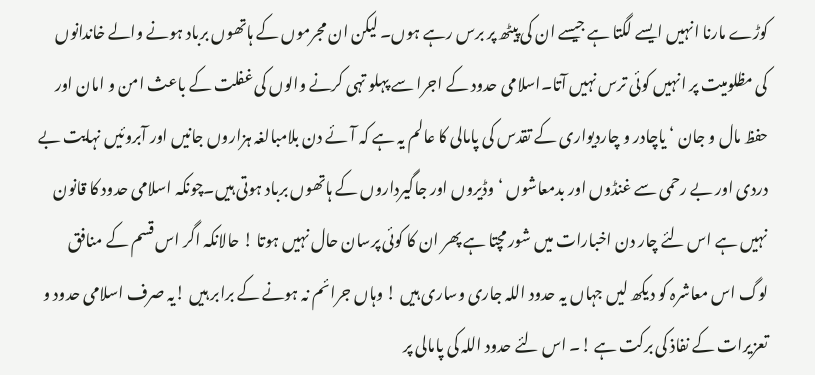کوڑے مارنا انہیں ایسے لگتا ہے جیسے ان کی پیٹھ پر برس رہے ہوں۔ لیکن ان مجرموں کے ہاتھوں برباد ہونے والے خاندانوں کی مظلومیت پر انہیں کوئی ترس نہیں آتا۔اسلامی حدود کے اجرا سے پہلو تہی کرنے والوں کی غفلت کے باعث امن و امان اور حفظ مال و جان ‘ یاچادر و چاردیواری کے تقدس کی پامالی کا عالم یہ ہے کہ آئے دن بلامبالغہ ہزاروں جانیں اور آبروئیں نہایت بے دردی اور بے رحمی سے غنڈوں اور بدمعاشوں ‘ وڈیروں اور جاگیرداروں کے ہاتھوں برباد ہوتی ہیں۔چونکہ اسلامی حدود کا قانون نہیں ہے اس لئے چار دن اخبارات میں شور مچتا ہے پھر ان کا کوئی پرسان حال نہیں ہوتا ! حالانکہ اگر اس قسم کے منافق لوگ اس معاشرہ کو دیکھ لیں جہاں یہ حدود اللہ جاری وساری ہیں ! وہاں جرائم نہ ہونے کے برابر ہیں !یہ صرف اسلامی حدود و تعزیرات کے نفاذ کی برکت ہے !۔ اس لئے حدود اللہ کی پامالی پر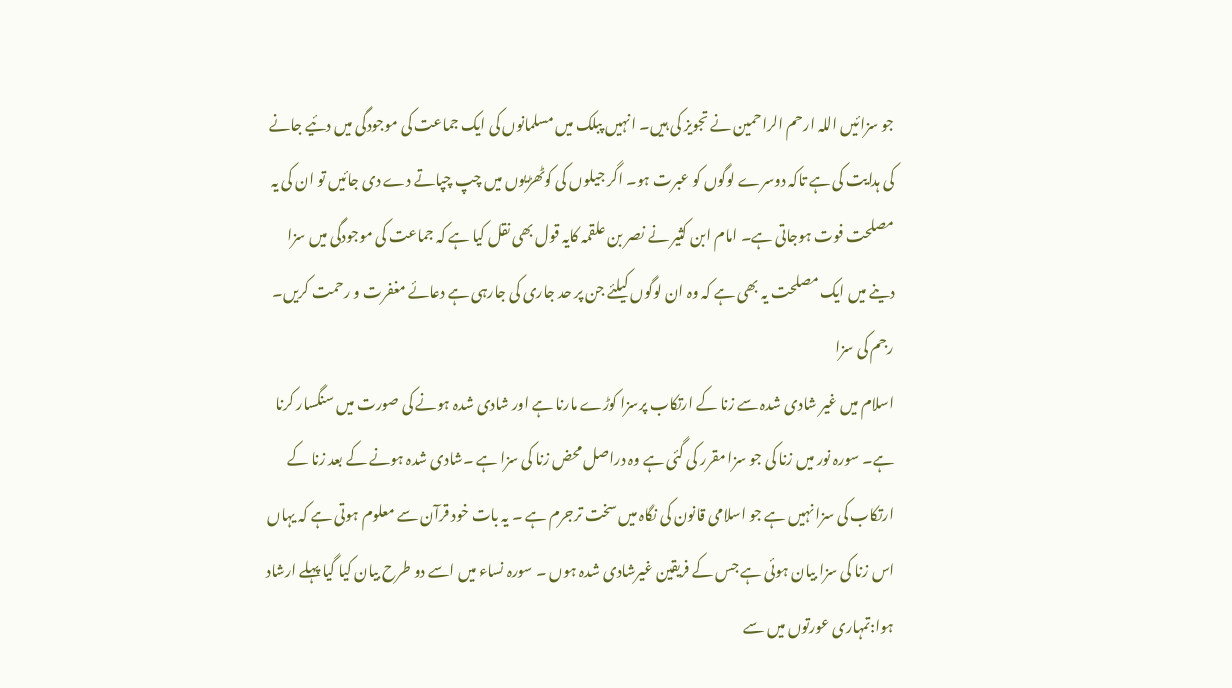جو سزائیں اللہ ارحم الراحمین نے تجویز کی ہیں۔ انہیں پبلک میں مسلمانوں کی ایک جماعت کی موجودگی میں دئیے جانے کی ہدایت کی ہے تاکہ دوسرے لوگوں کو عبرت ہو۔ اگر جیلوں کی کوٹھڑیوں میں چپ چپاتے دے دی جائیں تو ان کی یہ مصلحت فوت ہوجاتی ہے۔ امام ابن کثیر نے نصر بن علقمہ کایہ قول بھی نقل کیا ہے کہ جماعت کی موجودگی میں سزا دینے میں ایک مصلحت یہ بھی ہے کہ وہ ان لوگوں کیلئے جن پر حد جاری کی جارہی ہے دعائے مغفرت و رحمت کریں۔
رجم کی سزا
اسلام میں غیر شادی شدہ سے زنا کے ارتکاب پرسزا کوڑے مارنا ہے اور شادی شدہ ہونے کی صورت میں سنگسار کرنا ہے۔ سورہ نور میں زنا کی جو سزا مقرر کی گئی ہے وہ دراصل محض زنا کی سزا ہے ۔شادی شدہ ہونے کے بعد زنا کے ارتکاب کی سزا نہیں ہے جو اسلامی قانون کی نگاہ میں سخت ترجرم ہے ۔ یہ بات خود قرآن سے معلوم ہوتی ہے کہ یہاں اس زنا کی سزا بیان ہوئی ہے جس کے فریقین غیرشادی شدہ ہوں ۔ سورہ نساء میں اسے دو طرح بیان کیا گیا پہلے ارشاد ہوا:تمہاری عورتوں میں سے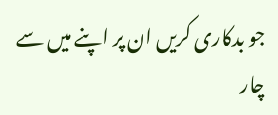جو بدکاری کریں ان پر اپنے میں سے چار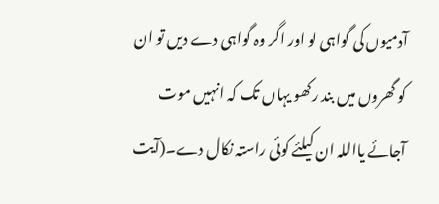آدمیوں کی گواہی لو اور اگر وہ گواہی دے دیں تو ان کو گھروں میں بند رکھو یہاں تک کہ انہیں موت آجائے یااللہ ان کیلئے کوئی راستہ نکال دے۔(آیت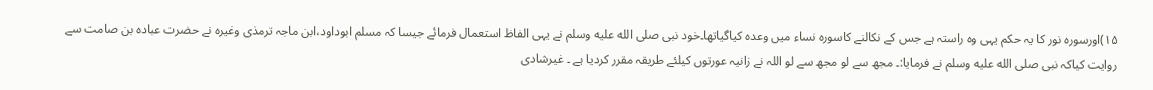۱۵)اورسورہ نور کا یہ حکم یہی وہ راستہ ہے جس کے نکالنے کاسورہ نساء میں وعدہ کیاگیاتھا۔خود نبی صلى الله عليه وسلم نے یہی الفاظ استعمال فرمائے جیسا کہ مسلم ابوداود،ابن ماجہ ترمذی وغیرہ نے حضرت عبادہ بن صامت سے روایت کیاکہ نبی صلى الله عليه وسلم نے فرمایا:۔ مجھ سے لو مجھ سے لو اللہ نے زانیہ عورتوں کیلئے طریقہ مقرر کردیا ہے ۔ غیرشادی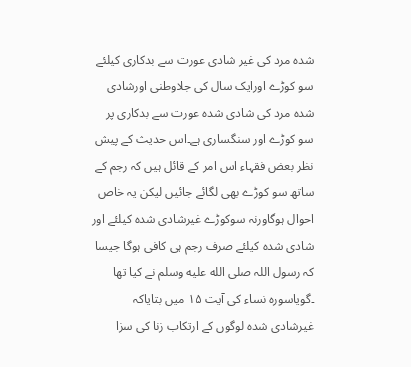شدہ مرد کی غیر شادی عورت سے بدکاری کیلئے سو کوڑے اورایک سال کی جلاوطنی اورشادی شدہ مرد کی شادی شدہ عورت سے بدکاری پر سو کوڑے اور سنگساری ہے۔اس حدیث کے پیش نظر بعض فقہاء اس امر کے قائل ہیں کہ رجم کے ساتھ سو کوڑے بھی لگائے جائیں لیکن یہ خاص احوال ہوگاورنہ سوکوڑے غیرشادی شدہ کیلئے اور شادی شدہ کیلئے صرف رجم ہی کافی ہوگا جیسا کہ رسول اللہ صلى الله عليه وسلم نے کیا تھا ۔گویاسورہ نساء کی آیت ۱۵ میں بتایاکہ غیرشادی شدہ لوگوں کے ارتکاب زنا کی سزا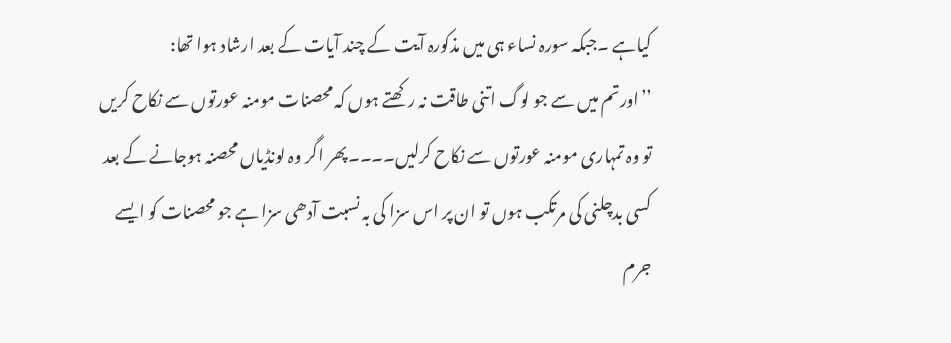کیاہے ۔جبکہ سورہ نساء ہی میں مذکورہ آیت کے چند آیات کے بعد ارشاد ہوا تھا:
’’اورتم میں سے جو لوگ اتنی طاقت نہ رکھتے ہوں کہ محصنات مومنہ عورتوں سے نکاح کریں تو وہ تمہاری مومنہ عورتوں سے نکاح کرلیں۔۔۔۔پھر اگر وہ لونڈیاں محصنہ ہوجانے کے بعد کسی بدچلنی کی مرتکب ہوں تو ان پر اس سزا کی بہ نسبت آدھی سزا ہے جو محصنات کو ایسے جرم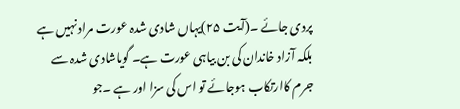پردی جائے ۔(آیت ۲۵)یہاں شادی شدہ عورت مراد نہیں ہے بلکہ آزاد خاندان کی بن بیاہی عورت ہے۔ گویاشادی شدہ سے جرم کاارتکاب ہوجائے تو اس کی سزا اور ہے ۔جو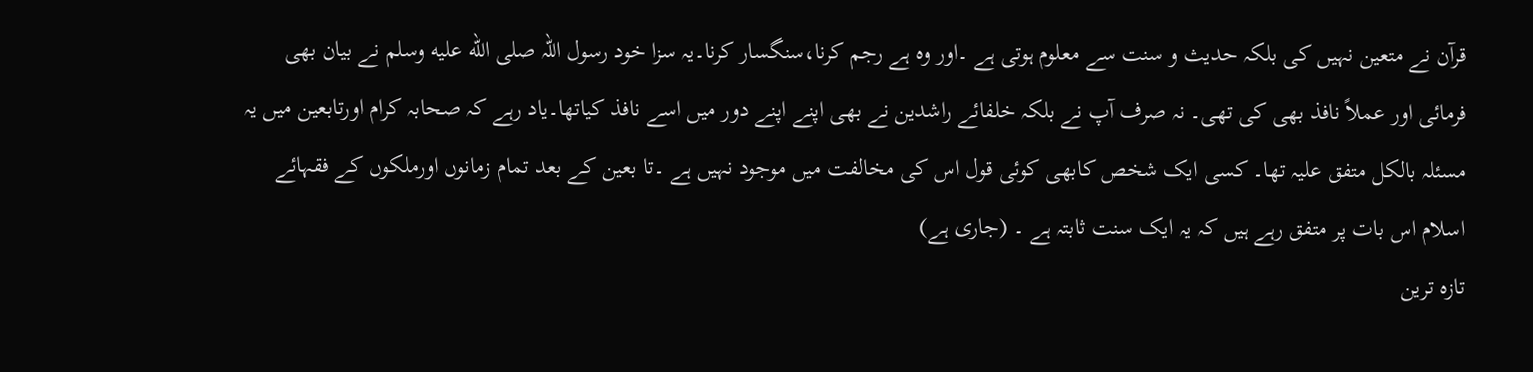قرآن نے متعین نہیں کی بلکہ حدیث و سنت سے معلوم ہوتی ہے ۔اور وہ ہے رجم کرنا،سنگسار کرنا۔یہ سزا خود رسول اللہ صلى الله عليه وسلم نے بیان بھی فرمائی اور عملاً نافذ بھی کی تھی۔ نہ صرف آپ نے بلکہ خلفائے راشدین نے بھی اپنے اپنے دور میں اسے نافذ کیاتھا۔یاد رہے کہ صحابہ کرام اورتابعین میں یہ مسئلہ بالکل متفق علیہ تھا۔ کسی ایک شخص کابھی کوئی قول اس کی مخالفت میں موجود نہیں ہے ۔تا بعین کے بعد تمام زمانوں اورملکوں کے فقہائے اسلام اس بات پر متفق رہے ہیں کہ یہ ایک سنت ثابتہ ہے ۔ (جاری ہے)
تازہ ترین